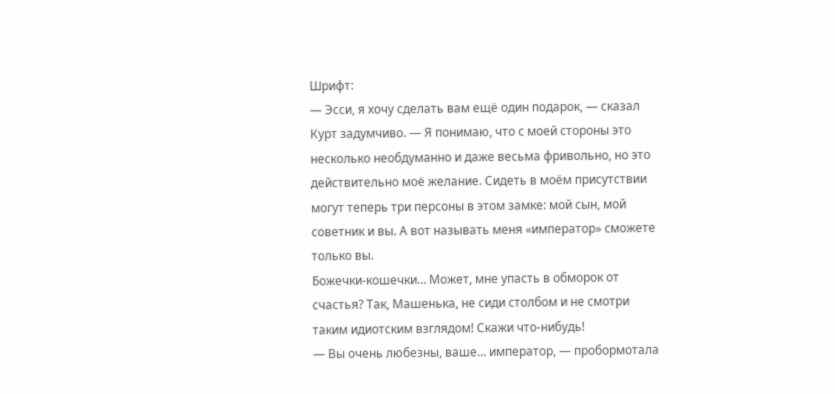Шрифт:
— Эсси, я хочу сделать вам ещё один подарок, — сказал Курт задумчиво. — Я понимаю, что с моей стороны это несколько необдуманно и даже весьма фривольно, но это действительно моё желание. Сидеть в моём присутствии могут теперь три персоны в этом замке: мой сын, мой советник и вы. А вот называть меня «император» сможете только вы.
Божечки-кошечки… Может, мне упасть в обморок от счастья? Так, Машенька, не сиди столбом и не смотри таким идиотским взглядом! Скажи что-нибудь!
— Вы очень любезны, ваше… император, — пробормотала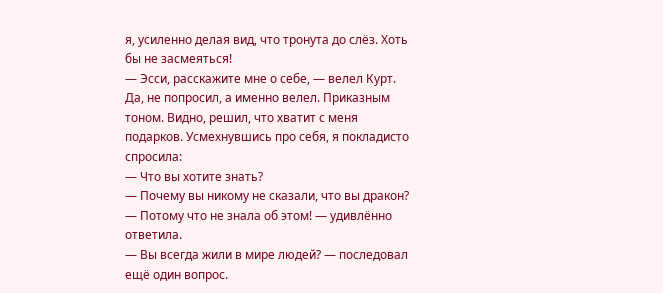я, усиленно делая вид, что тронута до слёз. Хоть бы не засмеяться!
— Эсси, расскажите мне о себе, — велел Курт. Да, не попросил, а именно велел. Приказным тоном. Видно, решил, что хватит с меня подарков. Усмехнувшись про себя, я покладисто спросила:
— Что вы хотите знать?
— Почему вы никому не сказали, что вы дракон?
— Потому что не знала об этом! — удивлённо ответила.
— Вы всегда жили в мире людей? — последовал ещё один вопрос.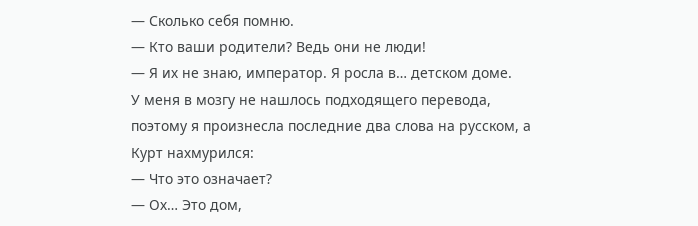— Сколько себя помню.
— Кто ваши родители? Ведь они не люди!
— Я их не знаю, император. Я росла в… детском доме.
У меня в мозгу не нашлось подходящего перевода, поэтому я произнесла последние два слова на русском, а Курт нахмурился:
— Что это означает?
— Ох… Это дом,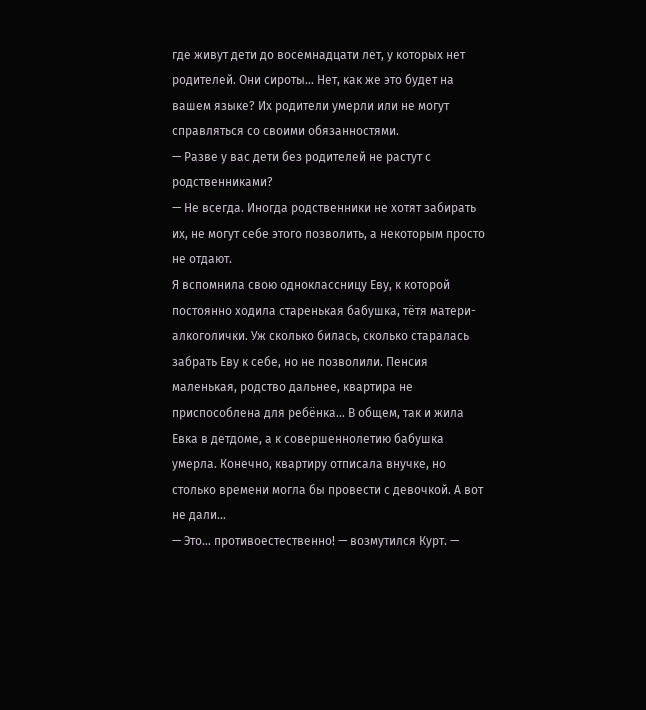где живут дети до восемнадцати лет, у которых нет родителей. Они сироты… Нет, как же это будет на вашем языке? Их родители умерли или не могут справляться со своими обязанностями.
— Разве у вас дети без родителей не растут с родственниками?
— Не всегда. Иногда родственники не хотят забирать их, не могут себе этого позволить, а некоторым просто не отдают.
Я вспомнила свою одноклассницу Еву, к которой постоянно ходила старенькая бабушка, тётя матери-алкоголички. Уж сколько билась, сколько старалась забрать Еву к себе, но не позволили. Пенсия маленькая, родство дальнее, квартира не приспособлена для ребёнка… В общем, так и жила Евка в детдоме, а к совершеннолетию бабушка умерла. Конечно, квартиру отписала внучке, но столько времени могла бы провести с девочкой. А вот не дали…
— Это… противоестественно! — возмутился Курт. —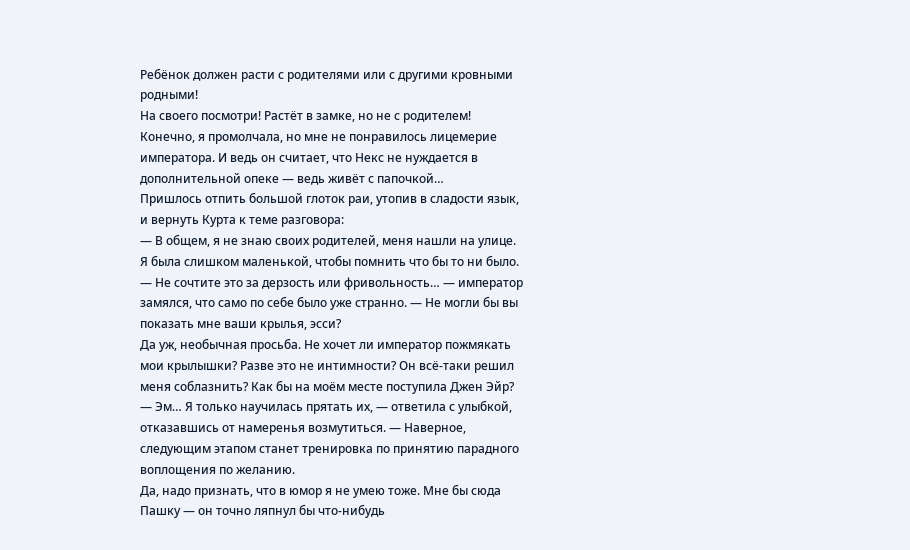Ребёнок должен расти с родителями или с другими кровными родными!
На своего посмотри! Растёт в замке, но не с родителем!
Конечно, я промолчала, но мне не понравилось лицемерие императора. И ведь он считает, что Некс не нуждается в дополнительной опеке — ведь живёт с папочкой…
Пришлось отпить большой глоток раи, утопив в сладости язык, и вернуть Курта к теме разговора:
— В общем, я не знаю своих родителей, меня нашли на улице. Я была слишком маленькой, чтобы помнить что бы то ни было.
— Не сочтите это за дерзость или фривольность… — император замялся, что само по себе было уже странно. — Не могли бы вы показать мне ваши крылья, эсси?
Да уж, необычная просьба. Не хочет ли император пожмякать мои крылышки? Разве это не интимности? Он всё-таки решил меня соблазнить? Как бы на моём месте поступила Джен Эйр?
— Эм… Я только научилась прятать их, — ответила с улыбкой, отказавшись от намеренья возмутиться. — Наверное, следующим этапом станет тренировка по принятию парадного воплощения по желанию.
Да, надо признать, что в юмор я не умею тоже. Мне бы сюда Пашку — он точно ляпнул бы что-нибудь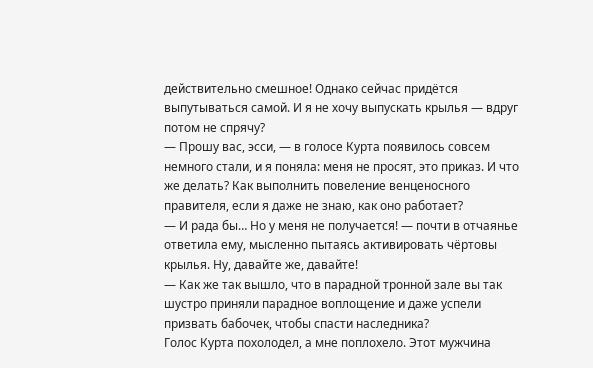действительно смешное! Однако сейчас придётся выпутываться самой. И я не хочу выпускать крылья — вдруг потом не спрячу?
— Прошу вас, эсси, — в голосе Курта появилось совсем немного стали, и я поняла: меня не просят, это приказ. И что же делать? Как выполнить повеление венценосного правителя, если я даже не знаю, как оно работает?
— И рада бы… Но у меня не получается! — почти в отчаянье ответила ему, мысленно пытаясь активировать чёртовы крылья. Ну, давайте же, давайте!
— Как же так вышло, что в парадной тронной зале вы так шустро приняли парадное воплощение и даже успели призвать бабочек, чтобы спасти наследника?
Голос Курта похолодел, а мне поплохело. Этот мужчина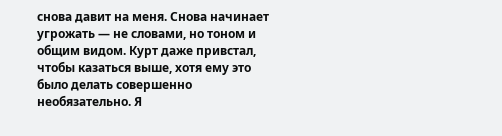снова давит на меня. Снова начинает угрожать — не словами, но тоном и общим видом. Курт даже привстал, чтобы казаться выше, хотя ему это было делать совершенно необязательно. Я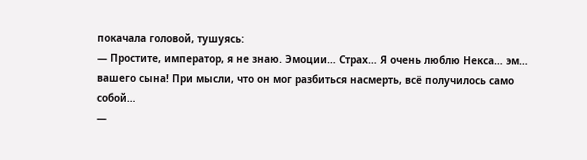покачала головой, тушуясь:
— Простите, император, я не знаю. Эмоции… Страх… Я очень люблю Некса… эм… вашего сына! При мысли, что он мог разбиться насмерть, всё получилось само собой…
—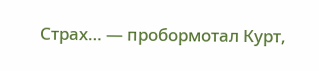Страх… — пробормотал Курт,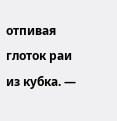отпивая глоток раи из кубка. —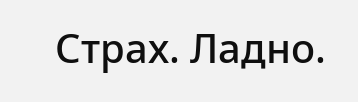Страх. Ладно.